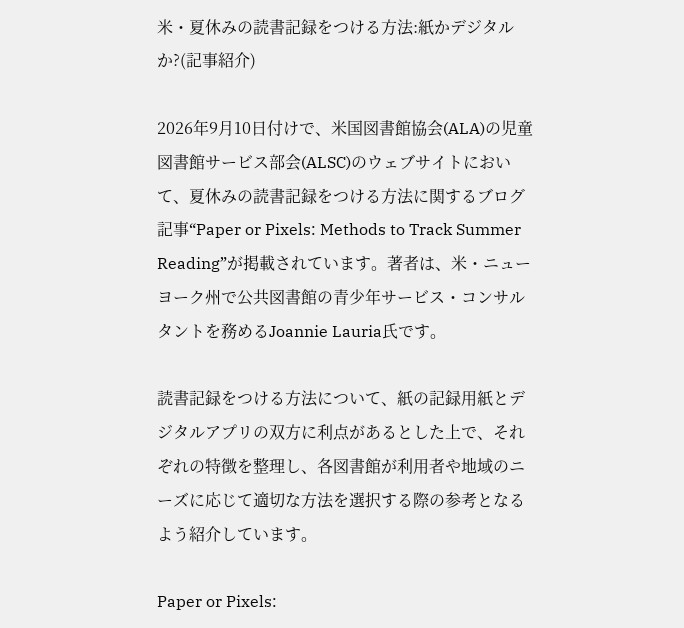米・夏休みの読書記録をつける方法:紙かデジタルか?(記事紹介)

2026年9月10日付けで、米国図書館協会(ALA)の児童図書館サービス部会(ALSC)のウェブサイトにおいて、夏休みの読書記録をつける方法に関するブログ記事“Paper or Pixels: Methods to Track Summer Reading”が掲載されています。著者は、米・ニューヨーク州で公共図書館の青少年サービス・コンサルタントを務めるJoannie Lauria氏です。

読書記録をつける方法について、紙の記録用紙とデジタルアプリの双方に利点があるとした上で、それぞれの特徴を整理し、各図書館が利用者や地域のニーズに応じて適切な方法を選択する際の参考となるよう紹介しています。

Paper or Pixels: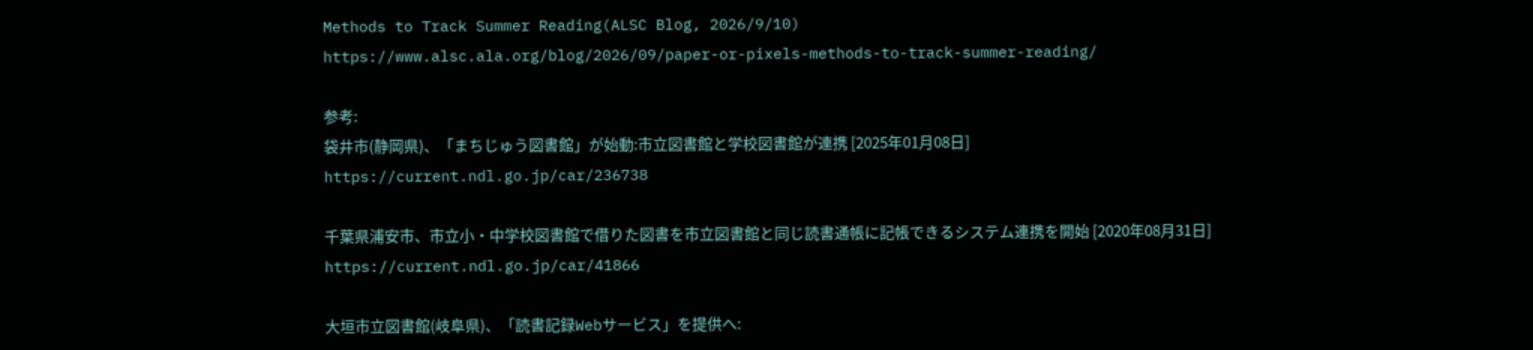Methods to Track Summer Reading(ALSC Blog, 2026/9/10)
https://www.alsc.ala.org/blog/2026/09/paper-or-pixels-methods-to-track-summer-reading/

参考:
袋井市(静岡県)、「まちじゅう図書館」が始動:市立図書館と学校図書館が連携 [2025年01月08日]
https://current.ndl.go.jp/car/236738

千葉県浦安市、市立小・中学校図書館で借りた図書を市立図書館と同じ読書通帳に記帳できるシステム連携を開始 [2020年08月31日]
https://current.ndl.go.jp/car/41866

大垣市立図書館(岐阜県)、「読書記録Webサービス」を提供へ: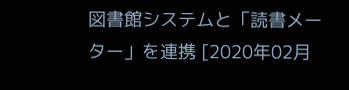図書館システムと「読書メーター」を連携 [2020年02月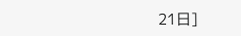21日]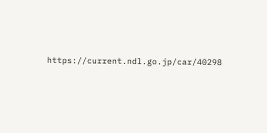https://current.ndl.go.jp/car/40298